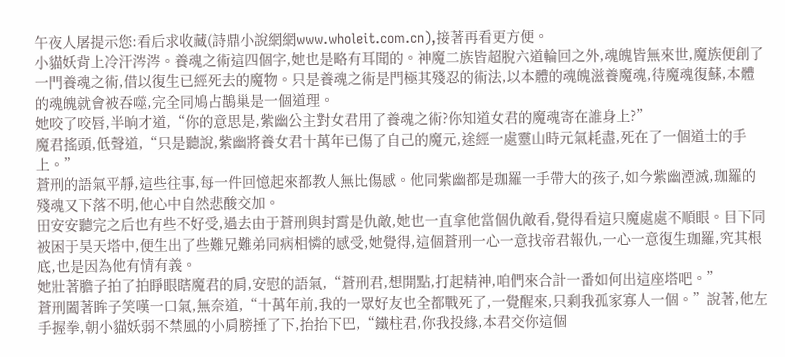午夜人屠提示您:看后求收藏(詩鼎小說網網www.wholeit.com.cn),接著再看更方便。
小貓妖背上冷汗涔涔。養魂之術這四個字,她也是略有耳聞的。神魔二族皆超脫六道輪回之外,魂魄皆無來世,魔族便創了一門養魂之術,借以復生已經死去的魔物。只是養魂之術是門極其殘忍的術法,以本體的魂魄滋養魔魂,待魔魂復蘇,本體的魂魄就會被吞噬,完全同鳩占鵲巢是一個道理。
她咬了咬唇,半晌才道,“你的意思是,紫幽公主對女君用了養魂之術?你知道女君的魔魂寄在誰身上?”
魔君搖頭,低聲道,“只是聽說,紫幽將養女君十萬年已傷了自己的魔元,途經一處靈山時元氣耗盡,死在了一個道士的手上。”
蒼刑的語氣平靜,這些往事,每一件回憶起來都教人無比傷感。他同紫幽都是珈羅一手帶大的孩子,如今紫幽湮滅,珈羅的殘魂又下落不明,他心中自然悲酸交加。
田安安聽完之后也有些不好受,過去由于蒼刑與封霄是仇敵,她也一直拿他當個仇敵看,覺得看這只魔處處不順眼。目下同被困于昊天塔中,便生出了些難兄難弟同病相憐的感受,她覺得,這個蒼刑一心一意找帝君報仇,一心一意復生珈羅,究其根底,也是因為他有情有義。
她壯著膽子拍了拍睜眼瞎魔君的肩,安慰的語氣,“蒼刑君,想開點,打起精神,咱們來合計一番如何出這座塔吧。”
蒼刑闔著眸子笑嘆一口氣,無奈道,“十萬年前,我的一眾好友也全都戰死了,一覺醒來,只剩我孤家寡人一個。”說著,他左手握拳,朝小貓妖弱不禁風的小肩膀捶了下,抬抬下巴,“鐵柱君,你我投緣,本君交你這個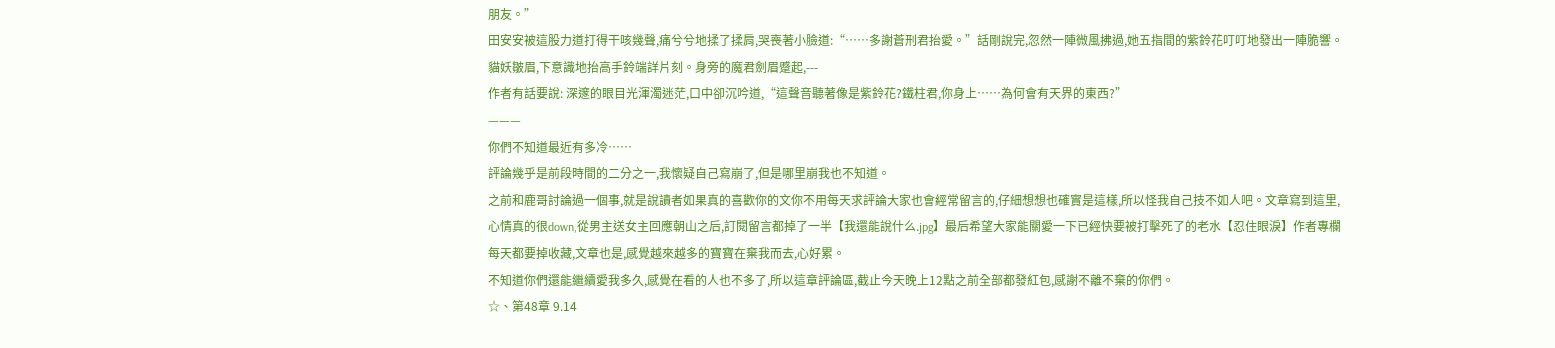朋友。”
田安安被這股力道打得干咳幾聲,痛兮兮地揉了揉肩,哭喪著小臉道:“……多謝蒼刑君抬愛。”話剛說完,忽然一陣微風拂過,她五指間的紫鈴花叮叮地發出一陣脆響。
貓妖皺眉,下意識地抬高手鈴端詳片刻。身旁的魔君劍眉蹙起,---
作者有話要說: 深邃的眼目光渾濁迷茫,口中卻沉吟道,“這聲音聽著像是紫鈴花?鐵柱君,你身上……為何會有天界的東西?”
———
你們不知道最近有多冷……
評論幾乎是前段時間的二分之一,我懷疑自己寫崩了,但是哪里崩我也不知道。
之前和鹿哥討論過一個事,就是說讀者如果真的喜歡你的文你不用每天求評論大家也會經常留言的,仔細想想也確實是這樣,所以怪我自己技不如人吧。文章寫到這里,心情真的很down,從男主送女主回應朝山之后,訂閱留言都掉了一半【我還能說什么.jpg】最后希望大家能關愛一下已經快要被打擊死了的老水【忍住眼淚】作者專欄每天都要掉收藏,文章也是,感覺越來越多的寶寶在棄我而去,心好累。
不知道你們還能繼續愛我多久,感覺在看的人也不多了,所以這章評論區,截止今天晚上12點之前全部都發紅包,感謝不離不棄的你們。
☆、第48章 9.14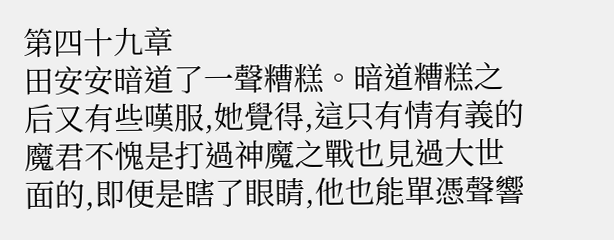第四十九章
田安安暗道了一聲糟糕。暗道糟糕之后又有些嘆服,她覺得,這只有情有義的魔君不愧是打過神魔之戰也見過大世面的,即便是瞎了眼睛,他也能單憑聲響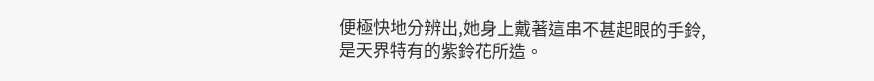便極快地分辨出,她身上戴著這串不甚起眼的手鈴,是天界特有的紫鈴花所造。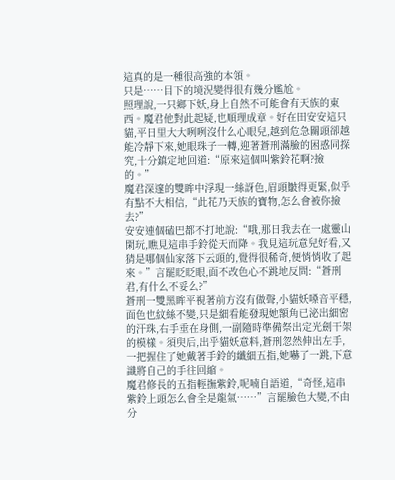這真的是一種很高強的本領。
只是……目下的境況變得很有幾分尷尬。
照理說,一只鄉下妖,身上自然不可能會有天族的東西。魔君他對此起疑,也順理成章。好在田安安這只貓,平日里大大咧咧沒什么心眼兒,越到危急關頭卻越能冷靜下來,她眼珠子一轉,迎著蒼刑滿臉的困惑同探究,十分鎮定地回道:“原來這個叫紫鈴花啊?撿的。”
魔君深邃的雙眸中浮現一絲訝色,眉頭皺得更緊,似乎有點不大相信,“此花乃天族的寶物,怎么會被你撿去?”
安安連個磕巴都不打地說:“哦,那日我去在一處靈山閑玩,瞧見這串手鈴從天而降。我見這玩意兒好看,又猜是哪個仙家落下云頭的,覺得很稀奇,便悄悄收了起來。”言罷眨眨眼,面不改色心不跳地反問:“蒼刑君,有什么不妥么?”
蒼刑一雙黑眸平視著前方沒有做聲,小貓妖嗓音平穩,面色也紋絲不變,只是細看能發現她額角已泌出細密的汗珠,右手垂在身側,一副隨時準備祭出定光劍干架的模樣。須臾后,出乎貓妖意料,蒼刑忽然伸出左手,一把握住了她戴著手鈴的纖細五指,她嚇了一跳,下意識將自己的手往回縮。
魔君修長的五指輕撫紫鈴,呢喃自語道,“奇怪,這串紫鈴上頭怎么會全是龍氣……”言罷臉色大變,不由分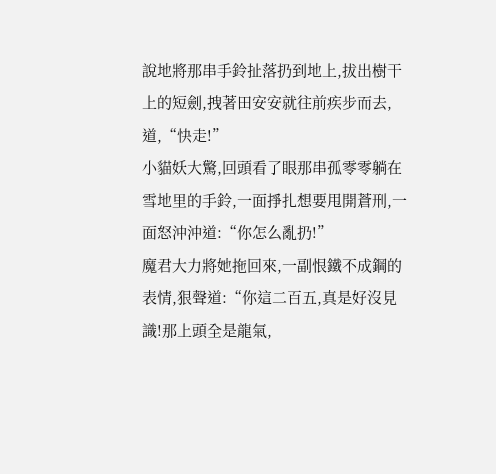說地將那串手鈴扯落扔到地上,拔出樹干上的短劍,拽著田安安就往前疾步而去,道,“快走!”
小貓妖大驚,回頭看了眼那串孤零零躺在雪地里的手鈴,一面掙扎想要甩開蒼刑,一面怒沖沖道:“你怎么亂扔!”
魔君大力將她拖回來,一副恨鐵不成鋼的表情,狠聲道:“你這二百五,真是好沒見識!那上頭全是龍氣,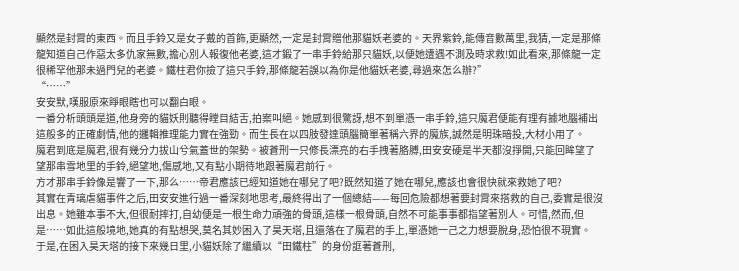顯然是封霄的東西。而且手鈴又是女子戴的首飾,更顯然,一定是封霄贈他那貓妖老婆的。天界紫鈴,能傳音數萬里,我猜,一定是那條龍知道自己作惡太多仇家無數,擔心別人報復他老婆,這才鍛了一串手鈴給那只貓妖,以便她遭遇不測及時求救!如此看來,那條龍一定很稀罕他那未過門兒的老婆。鐵柱君你撿了這只手鈴,那條龍若誤以為你是他貓妖老婆,尋過來怎么辦?”
“……”
安安默,嘆服原來睜眼瞎也可以翻白眼。
一番分析頭頭是道,他身旁的貓妖則聽得瞠目結舌,拍案叫絕。她感到很驚訝,想不到單憑一串手鈴,這只魔君便能有理有據地腦補出這般多的正確劇情,他的邏輯推理能力實在強勁。而生長在以四肢發達頭腦簡單著稱六界的魔族,誠然是明珠暗投,大材小用了。
魔君到底是魔君,很有幾分力拔山兮氣蓋世的架勢。被蒼刑一只修長漂亮的右手拽著胳膊,田安安硬是半天都沒掙開,只能回眸望了望那串雪地里的手鈴,絕望地,傷感地,又有點小期待地跟著魔君前行。
方才那串手鈴像是響了一下,那么……帝君應該已經知道她在哪兒了吧?既然知道了她在哪兒,應該也會很快就來救她了吧?
其實在青璃虐貓事件之后,田安安進行過一番深刻地思考,最終得出了一個總結——每回危險都想著要封霄來搭救的自己,委實是很沒出息。她雖本事不大,但很耐摔打,自幼便是一根生命力頑強的骨頭,這樣一根骨頭,自然不可能事事都指望著別人。可惜,然而,但是……如此這般境地,她真的有點想哭,莫名其妙困入了昊天塔,且還落在了魔君的手上,單憑她一己之力想要脫身,恐怕很不現實。
于是,在困入昊天塔的接下來幾日里,小貓妖除了繼續以“田鐵柱”的身份誆著蒼刑,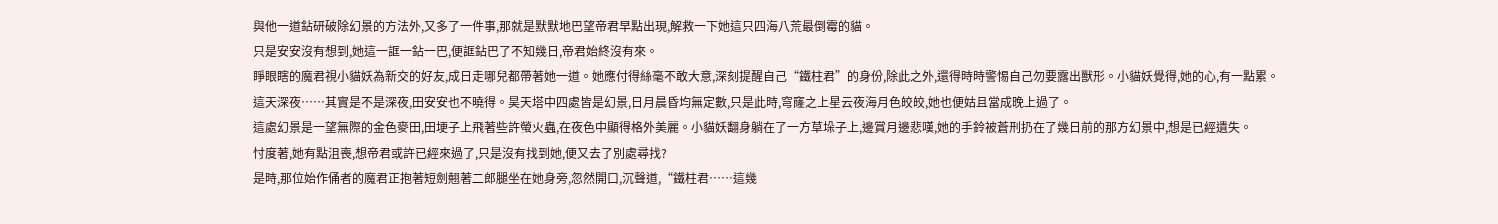與他一道鉆研破除幻景的方法外,又多了一件事,那就是默默地巴望帝君早點出現,解救一下她這只四海八荒最倒霉的貓。
只是安安沒有想到,她這一誆一鉆一巴,便誆鉆巴了不知幾日,帝君始終沒有來。
睜眼瞎的魔君視小貓妖為新交的好友,成日走哪兒都帶著她一道。她應付得絲毫不敢大意,深刻提醒自己“鐵柱君”的身份,除此之外,還得時時警惕自己勿要露出獸形。小貓妖覺得,她的心,有一點累。
這天深夜……其實是不是深夜,田安安也不曉得。昊天塔中四處皆是幻景,日月晨昏均無定數,只是此時,穹窿之上星云夜海月色皎皎,她也便姑且當成晚上過了。
這處幻景是一望無際的金色麥田,田埂子上飛著些許螢火蟲,在夜色中顯得格外美麗。小貓妖翻身躺在了一方草垛子上,邊賞月邊悲嘆,她的手鈴被蒼刑扔在了幾日前的那方幻景中,想是已經遺失。
忖度著,她有點沮喪,想帝君或許已經來過了,只是沒有找到她,便又去了別處尋找?
是時,那位始作俑者的魔君正抱著短劍翹著二郎腿坐在她身旁,忽然開口,沉聲道,“鐵柱君……這幾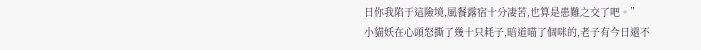日你我陷于這險境,風餐露宿十分凄苦,也算是患難之交了吧。”
小貓妖在心頭怒撕了幾十只耗子,暗道喵了個咪的,老子有今日還不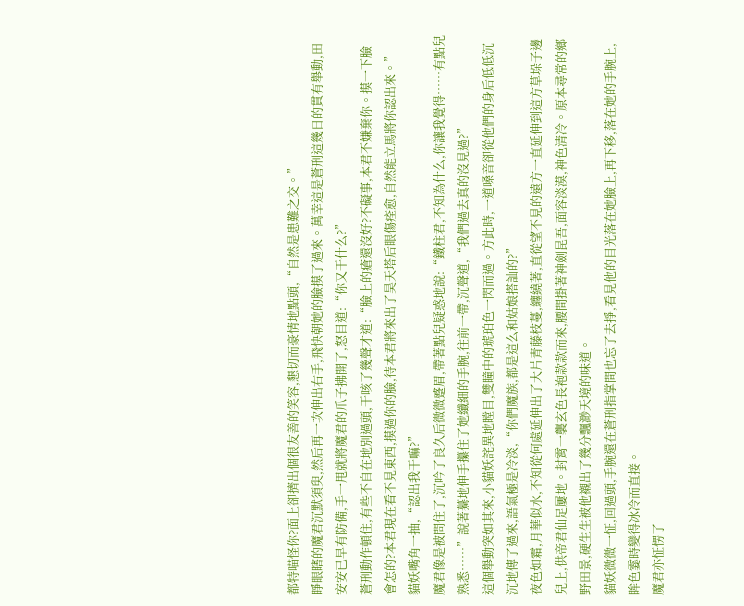都特喵怪你?面上卻擠出個很友善的笑容,懇切而豪情地點頭,“自然是患難之交。”
睜眼瞎的魔君沉默須臾,然后再一次伸出右手,飛快朝她的臉摸了過來。萬幸這是蒼刑這幾日的貫有舉動,田安安已早有防備,手一甩就將魔君的爪子拂開了,怒目道:“你又干什么?”
蒼刑動作頓住,有些不自在地別過頭,干咳了幾聲才道:“臉上的瘡還沒好?不礙事,本君不嫌棄你。摸一下臉會怎的?本君現在看不見東西,摸過你的臉,待本君將來出了昊天塔后眼傷痊愈,自然能立馬將你認出來。”
貓妖嘴角一抽,“認出我干嘛?”
魔君像是被問住了,沉吟了良久后微微蹙眉,帶著點兒疑惑地說:“鐵柱君,不知為什么,你讓我覺得……有點兒熟悉……”說著驀地伸手攥住了她纖細的手腕,往前一帶,沉聲道,“我們過去真的沒見過?”
這個舉動突如其來,小貓妖詫異地瞠目,雙瞳中的琥珀色一閃而過。方此時,一道嗓音卻從他們的身后低低沉沉地傳了過來,語氣極是冷淡,“你們魔族,都是這么和姑娘搭訕的?”
夜色如霜,月華似水,不知從何處延伸出了大片青藤枝蔓,纏繞著,直從望不見的遠方一直延伸到這方草垛子邊兒上,供帝君仙足屢地。封霄一襲玄色長袍款款而來,腰間掛著神劍昆吾,面容淡漠,神色清冷。原本尋常的鄉野田景,硬生生被他襯出了幾分飄渺天境的味道。
貓妖微微一怔,回過頭,手腕還在蒼刑指掌間也忘了去掙,看見他的目光落在她臉上,再下移,落在她的手腕上,眸色霎時變得冰冷而直接。
魔君亦怔愣了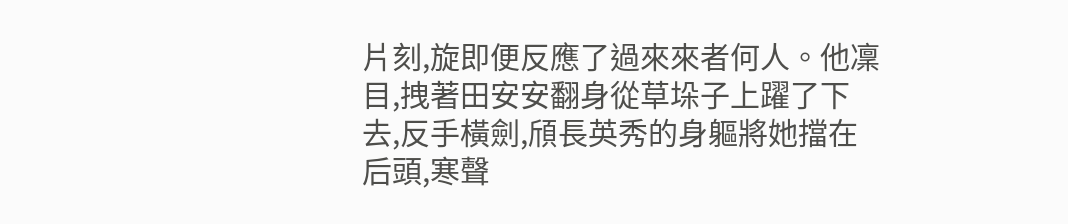片刻,旋即便反應了過來來者何人。他凜目,拽著田安安翻身從草垛子上躍了下去,反手橫劍,頎長英秀的身軀將她擋在后頭,寒聲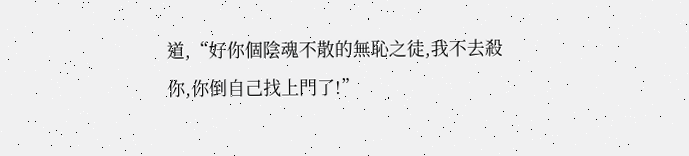道,“好你個陰魂不散的無恥之徒,我不去殺你,你倒自己找上門了!”